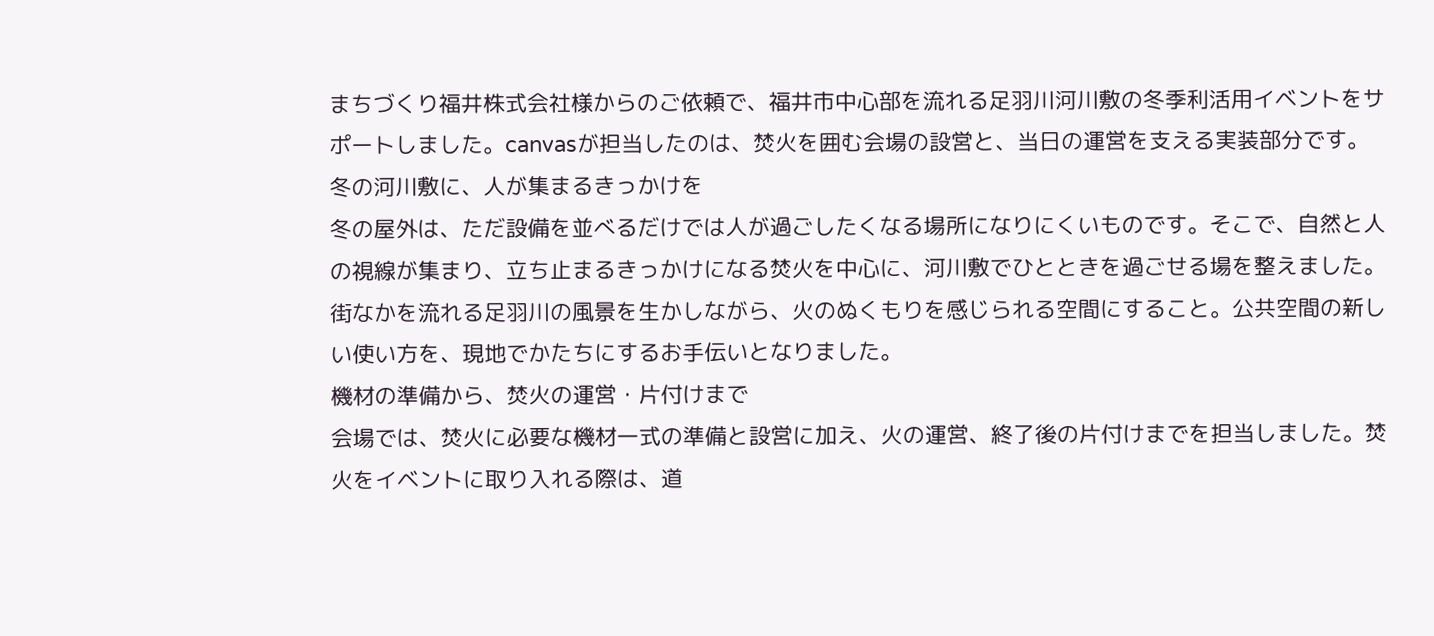まちづくり福井株式会社様からのご依頼で、福井市中心部を流れる足羽川河川敷の冬季利活用イベントをサポートしました。canvasが担当したのは、焚火を囲む会場の設営と、当日の運営を支える実装部分です。
冬の河川敷に、人が集まるきっかけを
冬の屋外は、ただ設備を並べるだけでは人が過ごしたくなる場所になりにくいものです。そこで、自然と人の視線が集まり、立ち止まるきっかけになる焚火を中心に、河川敷でひとときを過ごせる場を整えました。
街なかを流れる足羽川の風景を生かしながら、火のぬくもりを感じられる空間にすること。公共空間の新しい使い方を、現地でかたちにするお手伝いとなりました。
機材の準備から、焚火の運営・片付けまで
会場では、焚火に必要な機材一式の準備と設営に加え、火の運営、終了後の片付けまでを担当しました。焚火をイベントに取り入れる際は、道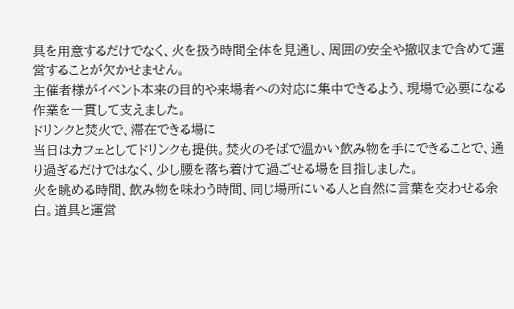具を用意するだけでなく、火を扱う時間全体を見通し、周囲の安全や撤収まで含めて運営することが欠かせません。
主催者様がイベント本来の目的や来場者への対応に集中できるよう、現場で必要になる作業を一貫して支えました。
ドリンクと焚火で、滞在できる場に
当日はカフェとしてドリンクも提供。焚火のそばで温かい飲み物を手にできることで、通り過ぎるだけではなく、少し腰を落ち着けて過ごせる場を目指しました。
火を眺める時間、飲み物を味わう時間、同じ場所にいる人と自然に言葉を交わせる余白。道具と運営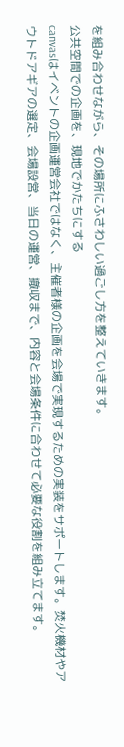を組み合わせながら、その場所にふさわしい過ごし方を整えていきます。
公共空間での企画を、現地でかたちにする
canvasはイベントの企画運営会社ではなく、主催者様の企画を会場で実現するための実装をサポートします。焚火機材やアウトドアギアの選定、会場設営、当日の運営、撤収まで、内容と会場条件に合わせて必要な役割を組み立てます。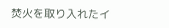焚火を取り入れたイ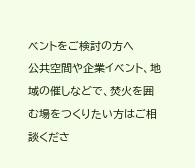ベントをご検討の方へ
公共空間や企業イベント、地域の催しなどで、焚火を囲む場をつくりたい方はご相談くださ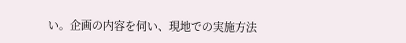い。企画の内容を伺い、現地での実施方法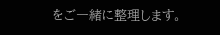をご一緒に整理します。